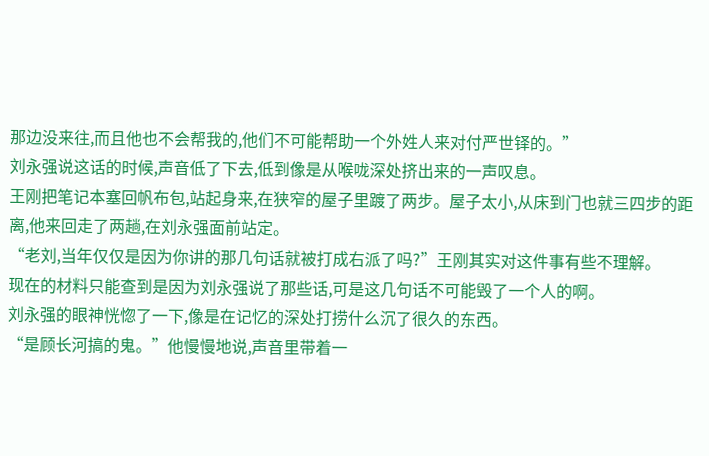那边没来往,而且他也不会帮我的,他们不可能帮助一个外姓人来对付严世铎的。”
刘永强说这话的时候,声音低了下去,低到像是从喉咙深处挤出来的一声叹息。
王刚把笔记本塞回帆布包,站起身来,在狭窄的屋子里踱了两步。屋子太小,从床到门也就三四步的距离,他来回走了两趟,在刘永强面前站定。
“老刘,当年仅仅是因为你讲的那几句话就被打成右派了吗?”王刚其实对这件事有些不理解。
现在的材料只能查到是因为刘永强说了那些话,可是这几句话不可能毁了一个人的啊。
刘永强的眼神恍惚了一下,像是在记忆的深处打捞什么沉了很久的东西。
“是顾长河搞的鬼。”他慢慢地说,声音里带着一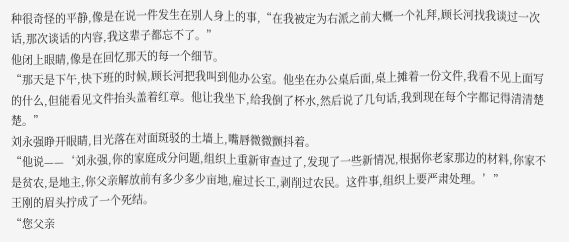种很奇怪的平静,像是在说一件发生在别人身上的事,“在我被定为右派之前大概一个礼拜,顾长河找我谈过一次话,那次谈话的内容,我这辈子都忘不了。”
他闭上眼睛,像是在回忆那天的每一个细节。
“那天是下午,快下班的时候,顾长河把我叫到他办公室。他坐在办公桌后面,桌上摊着一份文件,我看不见上面写的什么,但能看见文件抬头盖着红章。他让我坐下,给我倒了杯水,然后说了几句话,我到现在每个字都记得清清楚楚。”
刘永强睁开眼睛,目光落在对面斑驳的土墙上,嘴唇微微颤抖着。
“他说——‘刘永强,你的家庭成分问题,组织上重新审查过了,发现了一些新情况,根据你老家那边的材料,你家不是贫农,是地主,你父亲解放前有多少多少亩地,雇过长工,剥削过农民。这件事,组织上要严肃处理。’”
王刚的眉头拧成了一个死结。
“您父亲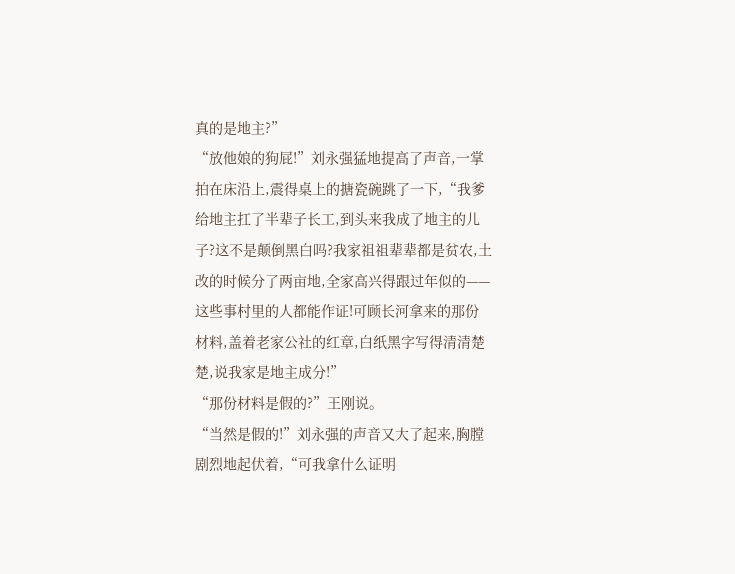真的是地主?”
“放他娘的狗屁!”刘永强猛地提高了声音,一掌拍在床沿上,震得桌上的搪瓷碗跳了一下,“我爹给地主扛了半辈子长工,到头来我成了地主的儿子?这不是颠倒黑白吗?我家祖祖辈辈都是贫农,土改的时候分了两亩地,全家高兴得跟过年似的——这些事村里的人都能作证!可顾长河拿来的那份材料,盖着老家公社的红章,白纸黑字写得清清楚楚,说我家是地主成分!”
“那份材料是假的?”王刚说。
“当然是假的!”刘永强的声音又大了起来,胸膛剧烈地起伏着,“可我拿什么证明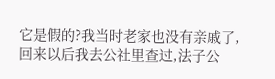它是假的?我当时老家也没有亲戚了,回来以后我去公社里查过,法子公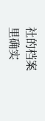社的档案里确实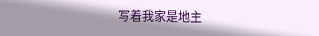写着我家是地主